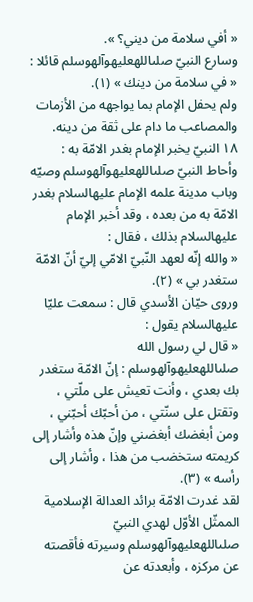« أفي سلامة من ديني؟ ».
وسارع النبيّ صلىاللهعليهوآلهوسلم قائلا :
« في سلامة من دينك » (١).
ولم يحفل الإمام بما يواجهه من الأزمات والمصاعب ما دام على ثقة من دينه.
١٨ النبيّ يخبر الإمام بغدر الامّة به :
وأحاط النبيّ صلىاللهعليهوآلهوسلم وصيّه وباب مدينة علمه الإمام عليهالسلام بغدر الامّة به من بعده ، وقد أخبر الإمام عليهالسلام بذلك ، فقال :
« والله إنّه لعهد النّبيّ الامّي إليّ أنّ الامّة ستغدر بي » (٢).
وروى حيّان الأسدي قال : سمعت عليّا عليهالسلام يقول :
« قال لي رسول الله صلىاللهعليهوآلهوسلم : إنّ الامّة ستغدر بك بعدي ، وأنت تعيش على ملّتي ، وتقتل على سنّتي ، من أحبّك أحبّني ، ومن أبغضك أبغضني وإنّ هذه وأشار إلى كريمته ستخضب من هذا ، وأشار إلى رأسه » (٣).
لقد غدرت الامّة برائد العدالة الإسلامية الممثّل الأوّل لهدي النبيّ صلىاللهعليهوآلهوسلم وسيرته فأقصته عن مركزه ، وأبعدته عن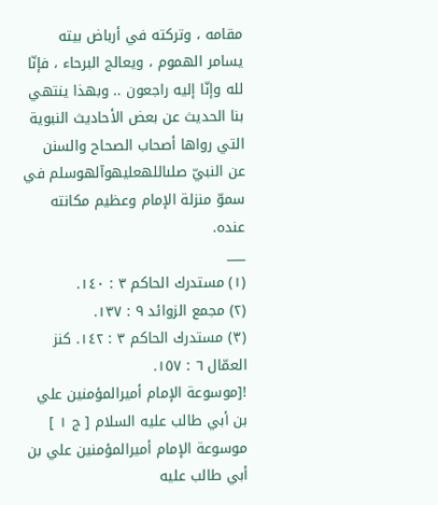مقامه ، وتركته في أرباض بيته يسامر الهموم ، ويعالج البرحاء ، فإنّا لله وإنّا إليه راجعون .. وبهذا ينتهي بنا الحديث عن بعض الأحاديث النبوية التي رواها أصحاب الصحاح والسنن عن النبيّ صلىاللهعليهوآلهوسلم في سموّ منزلة الإمام وعظيم مكانته عنده.
___
(١) مستدرك الحاكم ٣ : ١٤٠.
(٢) مجمع الزوائد ٩ : ١٣٧.
(٣) مستدرك الحاكم ٣ : ١٤٢. كنز العمّال ٦ : ١٥٧.
![موسوعة الإمام أميرالمؤمنين علي بن أبي طالب عليه السلام [ ج ١ ] موسوعة الإمام أميرالمؤمنين علي بن أبي طالب عليه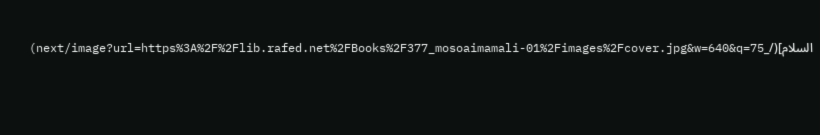السلام](/_next/image?url=https%3A%2F%2Flib.rafed.net%2FBooks%2F377_mosoaimamali-01%2Fimages%2Fcover.jpg&w=640&q=75)